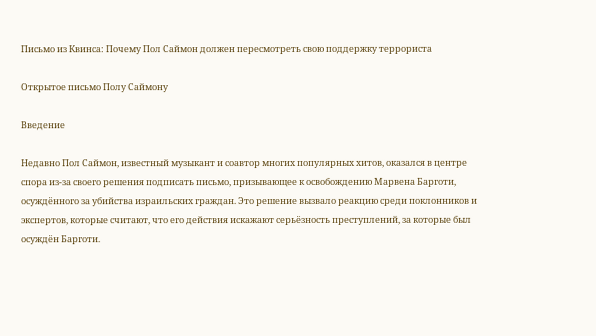Письмо из Квинса: Почему Пол Саймон должен пересмотреть свою поддержку террориста

Открытое письмо Полу Саймону

Введение

Недавно Пол Саймон, известный музыкант и соавтор многих популярных хитов, оказался в центре спора из-за своего решения подписать письмо, призывающее к освобождению Марвена Барготи, осуждённого за убийства израильских граждан. Это решение вызвало реакцию среди поклонников и экспертов, которые считают, что его действия искажают серьёзность преступлений, за которые был осуждён Барготи.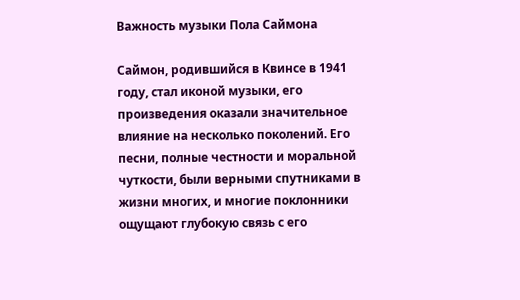Важность музыки Полa Саймона

Саймон, родившийся в Квинсе в 1941 году, стал иконой музыки, его произведения оказали значительное влияние на несколько поколений. Его песни, полные честности и моральной чуткости, были верными спутниками в жизни многих, и многие поклонники ощущают глубокую связь с его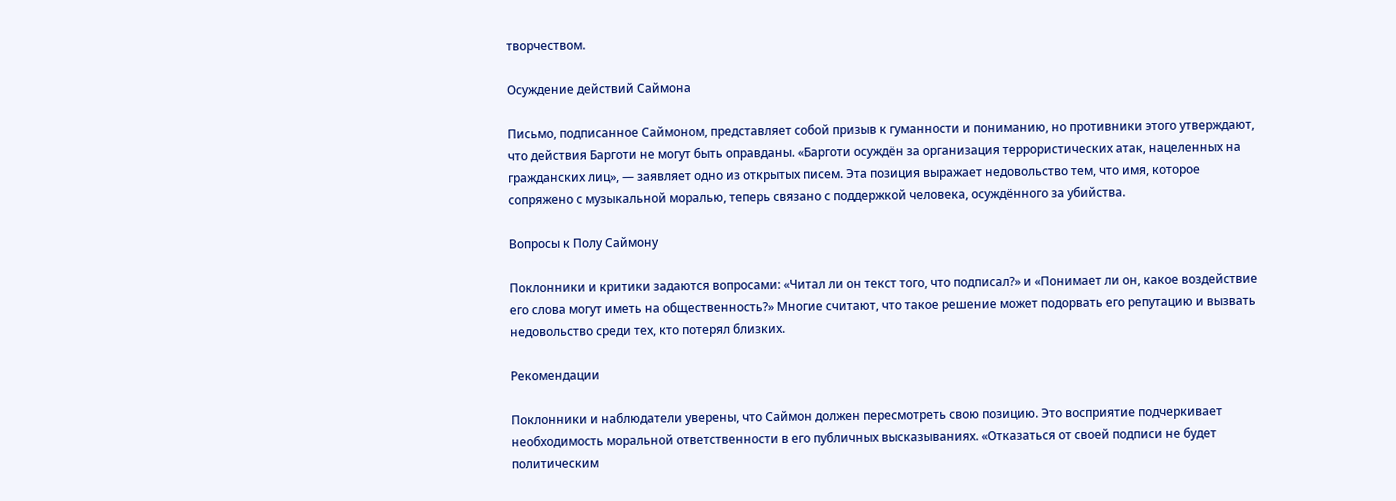творчеством.

Осуждение действий Саймона

Письмо, подписанное Саймоном, представляет собой призыв к гуманности и пониманию, но противники этого утверждают, что действия Барготи не могут быть оправданы. «Барготи осуждён за организация террористических атак, нацеленных на гражданских лиц», — заявляет одно из открытых писем. Эта позиция выражает недовольство тем, что имя, которое сопряжено с музыкальной моралью, теперь связано с поддержкой человека, осуждённого за убийства.

Вопросы к Полу Саймону

Поклонники и критики задаются вопросами: «Читал ли он текст того, что подписал?» и «Понимает ли он, какое воздействие его слова могут иметь на общественность?» Многие считают, что такое решение может подорвать его репутацию и вызвать недовольство среди тех, кто потерял близких.

Рекомендации

Поклонники и наблюдатели уверены, что Саймон должен пересмотреть свою позицию. Это восприятие подчеркивает необходимость моральной ответственности в его публичных высказываниях. «Отказаться от своей подписи не будет политическим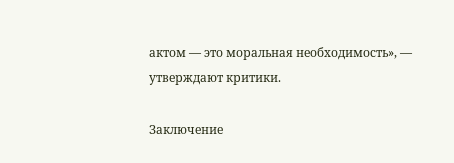актом — это моральная необходимость», — утверждают критики.

Заключение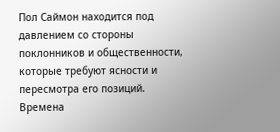Пол Саймон находится под давлением со стороны поклонников и общественности, которые требуют ясности и пересмотра его позиций. Времена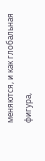меняются, и как глобальная фигура,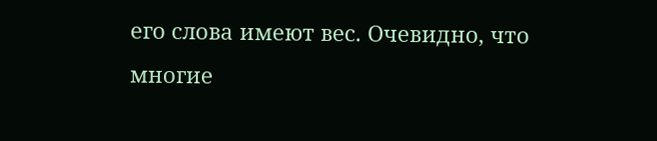его слова имеют вес. Очевидно, что многие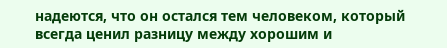надеются, что он остался тем человеком, который всегда ценил разницу между хорошим и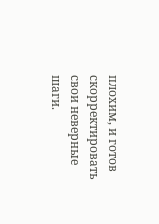плохим, и готов скорректировать свои неверные шаги.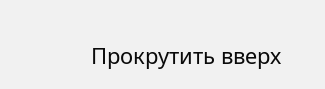Прокрутить вверх